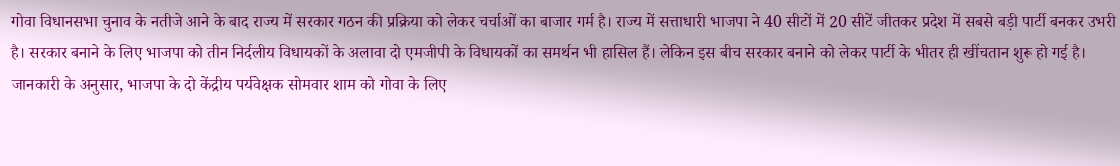गोवा विधानसभा चुनाव के नतीजे आने के बाद राज्य में सरकार गठन की प्रक्रिया को लेकर चर्चाओं का बाजार गर्म है। राज्य में सत्ताधारी भाजपा ने 40 सीटों में 20 सीटें जीतकर प्रदेश में सबसे बड़ी पार्टी बनकर उभरी है। सरकार बनाने के लिए भाजपा को तीन निर्दलीय विधायकों के अलावा दो एमजीपी के विधायकों का समर्थन भी हासिल हैं। लेकिन इस बीच सरकार बनाने को लेकर पार्टी के भीतर ही खींचतान शुरू हो गई है। जानकारी के अनुसार, भाजपा के दो केंद्रीय पर्यवेक्षक सोमवार शाम को गोवा के लिए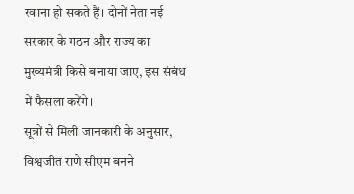रवाना हो सकते हैं। दोनों नेता नई सरकार के गठन और राज्य का मुख्यमंत्री किसे बनाया जाए, इस संबंध में फैसला करेंगे।
सूत्रों से मिली जानकारी के अनुसार, विश्वजीत राणे सीएम बनने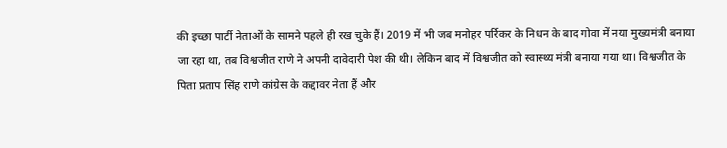की इच्छा पार्टी नेताओं के सामने पहले ही रख चुके हैं। 2019 में भी जब मनोहर पर्रिकर के निधन के बाद गोवा में नया मुख्यमंत्री बनाया जा रहा था, तब विश्वजीत राणे ने अपनी दावेदारी पेश की थी। लेकिन बाद में विश्वजीत को स्वास्थ्य मंत्री बनाया गया था। विश्वजीत के पिता प्रताप सिंह राणे कांग्रेस के कद्दावर नेता हैं और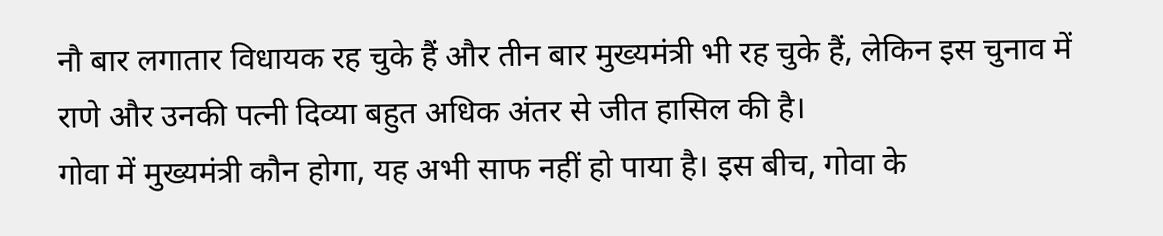नौ बार लगातार विधायक रह चुके हैं और तीन बार मुख्यमंत्री भी रह चुके हैं, लेकिन इस चुनाव में राणे और उनकी पत्नी दिव्या बहुत अधिक अंतर से जीत हासिल की है।
गोवा में मुख्यमंत्री कौन होगा, यह अभी साफ नहीं हो पाया है। इस बीच, गोवा के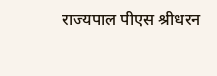राज्यपाल पीएस श्रीधरन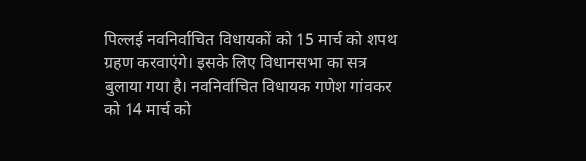पिल्लई नवनिर्वाचित विधायकों को 15 मार्च को शपथ ग्रहण करवाएंगे। इसके लिए विधानसभा का सत्र बुलाया गया है। नवनिर्वाचित विधायक गणेश गांवकर को 14 मार्च को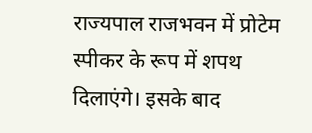राज्यपाल राजभवन में प्रोटेम स्पीकर के रूप में शपथ दिलाएंगे। इसके बाद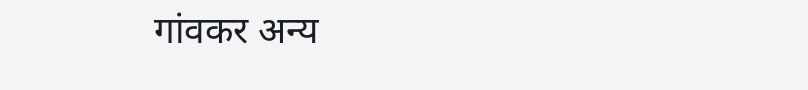गांवकर अन्य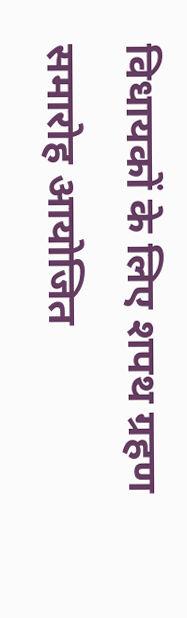विधायकों के लिए शपथ ग्रहण समारोह आयोजित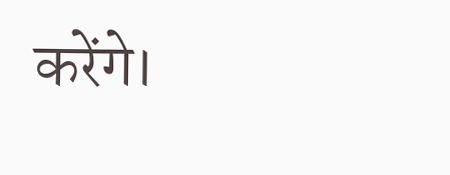करेंगे।